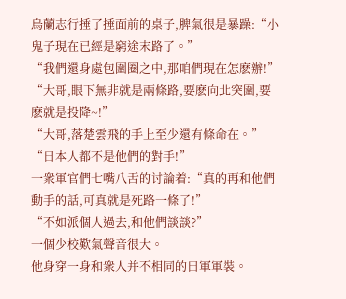烏蘭志行捶了捶面前的桌子,脾氣很是暴躁:“小鬼子現在已經是窮途末路了。”
“我們還身處包圍圈之中,那咱們現在怎麽辦!”
“大哥,眼下無非就是兩條路,要麽向北突圍,要麽就是投降~!”
“大哥,落楚雲飛的手上至少還有條命在。”
“日本人都不是他們的對手!”
一衆軍官們七嘴八舌的讨論着:“真的再和他們動手的話,可真就是死路一條了!”
“不如派個人過去,和他們談談?”
一個少校歎氣聲音很大。
他身穿一身和衆人并不相同的日軍軍裝。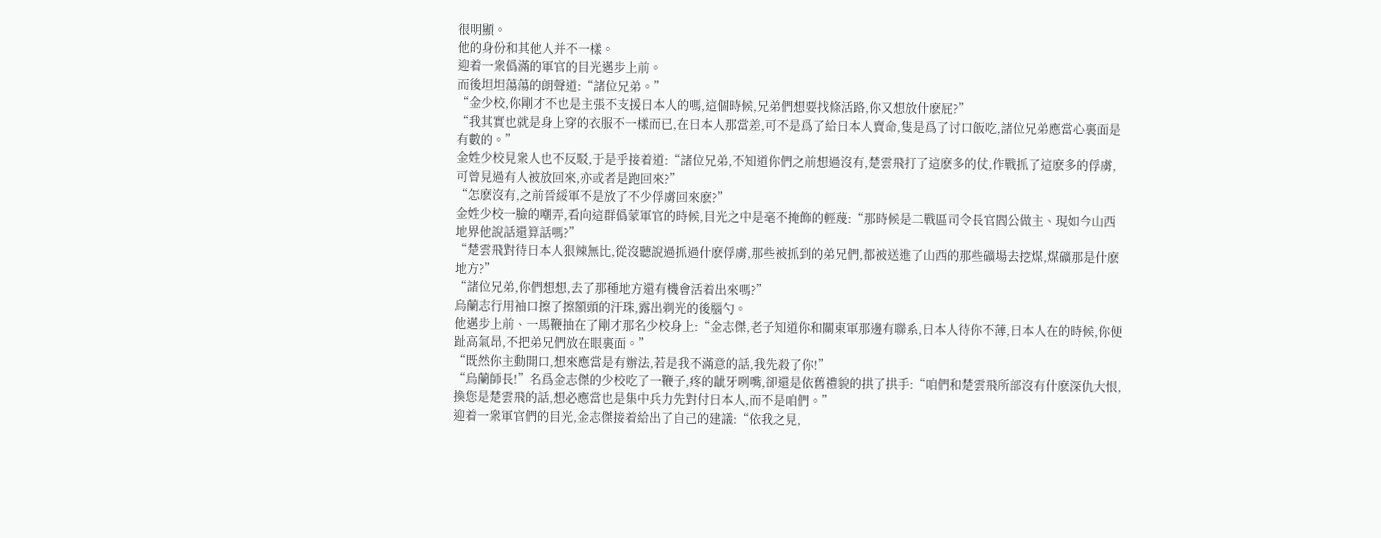很明顯。
他的身份和其他人并不一樣。
迎着一衆僞滿的軍官的目光邁步上前。
而後坦坦蕩蕩的朗聲道:“諸位兄弟。”
“金少校,你剛才不也是主張不支援日本人的嗎,這個時候,兄弟們想要找條活路,你又想放什麽屁?”
“我其實也就是身上穿的衣服不一樣而已,在日本人那當差,可不是爲了給日本人賣命,隻是爲了讨口飯吃,諸位兄弟應當心裏面是有數的。”
金姓少校見衆人也不反駁,于是乎接着道:“諸位兄弟,不知道你們之前想過沒有,楚雲飛打了這麽多的仗,作戰抓了這麽多的俘虜,可曾見過有人被放回來,亦或者是跑回來?”
“怎麽沒有,之前晉綏軍不是放了不少俘虜回來麽?”
金姓少校一臉的嘲弄,看向這群僞蒙軍官的時候,目光之中是毫不掩飾的輕蔑:“那時候是二戰區司令長官閻公做主、現如今山西地界他說話還算話嗎?”
“楚雲飛對待日本人狠辣無比,從沒聽說過抓過什麽俘虜,那些被抓到的弟兄們,都被送進了山西的那些礦場去挖煤,煤礦那是什麽地方?”
“諸位兄弟,你們想想,去了那種地方還有機會活着出來嗎?”
烏蘭志行用袖口擦了擦額頭的汗珠,露出剃光的後腦勺。
他邁步上前、一馬鞭抽在了剛才那名少校身上:“金志傑,老子知道你和關東軍那邊有聯系,日本人待你不薄,日本人在的時候,你便趾高氣昂,不把弟兄們放在眼裏面。”
“既然你主動開口,想來應當是有辦法,若是我不滿意的話,我先殺了你!”
“烏蘭師長!”名爲金志傑的少校吃了一鞭子,疼的龇牙咧嘴,卻還是依舊禮貌的拱了拱手:“咱們和楚雲飛所部沒有什麽深仇大恨,換您是楚雲飛的話,想必應當也是集中兵力先對付日本人,而不是咱們。”
迎着一衆軍官們的目光,金志傑接着給出了自己的建議:“依我之見,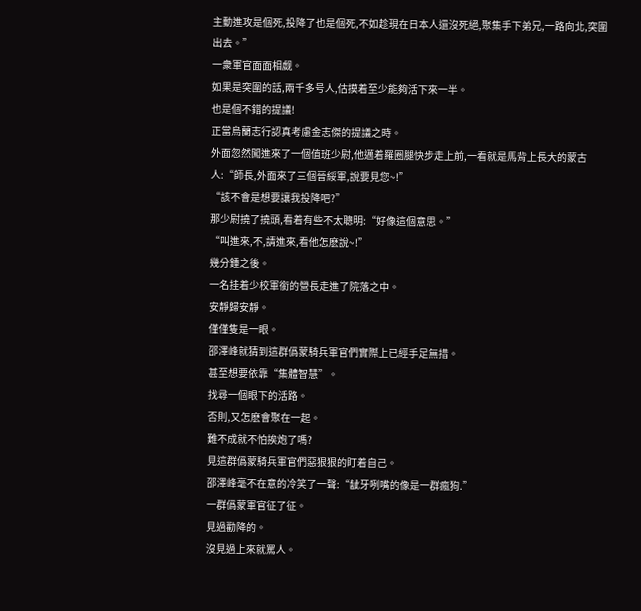主動進攻是個死,投降了也是個死,不如趁現在日本人還沒死絕,聚集手下弟兄,一路向北,突圍出去。”
一衆軍官面面相觑。
如果是突圍的話,兩千多号人,估摸着至少能夠活下來一半。
也是個不錯的提議!
正當烏蘭志行認真考慮金志傑的提議之時。
外面忽然闖進來了一個值班少尉,他邁着羅圈腿快步走上前,一看就是馬背上長大的蒙古人:“師長,外面來了三個晉綏軍,說要見您~!”
“該不會是想要讓我投降吧?”
那少尉撓了撓頭,看着有些不太聰明:“好像這個意思。”
“叫進來,不,請進來,看他怎麽說~!”
幾分鍾之後。
一名挂着少校軍銜的營長走進了院落之中。
安靜歸安靜。
僅僅隻是一眼。
邵澤峰就猜到這群僞蒙騎兵軍官們實際上已經手足無措。
甚至想要依靠“集體智慧”。
找尋一個眼下的活路。
否則,又怎麽會聚在一起。
難不成就不怕挨炮了嗎?
見這群僞蒙騎兵軍官們惡狠狠的盯着自己。
邵澤峰毫不在意的冷笑了一聲:“龇牙咧嘴的像是一群瘋狗.”
一群僞蒙軍官征了征。
見過勸降的。
沒見過上來就罵人。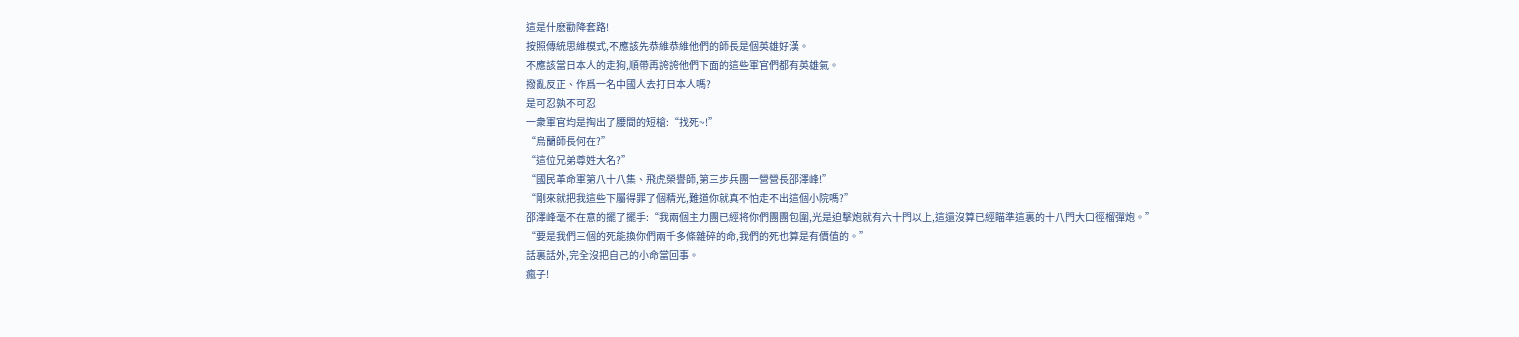這是什麽勸降套路!
按照傳統思維模式,不應該先恭維恭維他們的師長是個英雄好漢。
不應該當日本人的走狗,順帶再誇誇他們下面的這些軍官們都有英雄氣。
撥亂反正、作爲一名中國人去打日本人嗎?
是可忍孰不可忍
一衆軍官均是掏出了腰間的短槍:“找死~!”
“烏蘭師長何在?”
“這位兄弟尊姓大名?”
“國民革命軍第八十八集、飛虎榮譽師,第三步兵團一營營長邵澤峰!”
“剛來就把我這些下屬得罪了個精光,難道你就真不怕走不出這個小院嗎?”
邵澤峰毫不在意的擺了擺手:“我兩個主力團已經将你們團團包圍,光是迫擊炮就有六十門以上,這還沒算已經瞄準這裏的十八門大口徑榴彈炮。”
“要是我們三個的死能換你們兩千多條雜碎的命,我們的死也算是有價值的。”
話裏話外,完全沒把自己的小命當回事。
瘋子!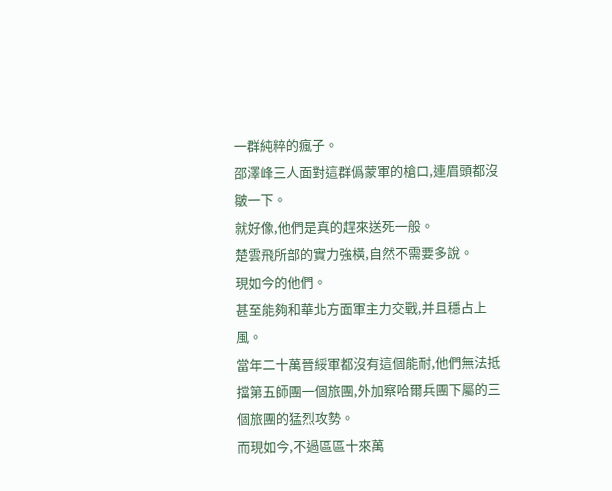一群純粹的瘋子。
邵澤峰三人面對這群僞蒙軍的槍口,連眉頭都沒皺一下。
就好像,他們是真的趕來送死一般。
楚雲飛所部的實力強橫,自然不需要多說。
現如今的他們。
甚至能夠和華北方面軍主力交戰,并且穩占上風。
當年二十萬晉綏軍都沒有這個能耐,他們無法抵擋第五師團一個旅團,外加察哈爾兵團下屬的三個旅團的猛烈攻勢。
而現如今,不過區區十來萬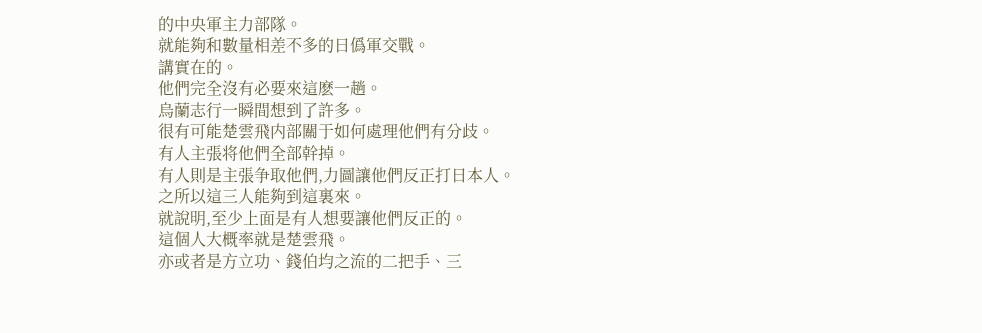的中央軍主力部隊。
就能夠和數量相差不多的日僞軍交戰。
講實在的。
他們完全沒有必要來這麽一趟。
烏蘭志行一瞬間想到了許多。
很有可能楚雲飛内部關于如何處理他們有分歧。
有人主張将他們全部幹掉。
有人則是主張争取他們,力圖讓他們反正打日本人。
之所以這三人能夠到這裏來。
就說明,至少上面是有人想要讓他們反正的。
這個人大概率就是楚雲飛。
亦或者是方立功、錢伯均之流的二把手、三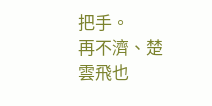把手。
再不濟、楚雲飛也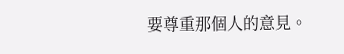要尊重那個人的意見。